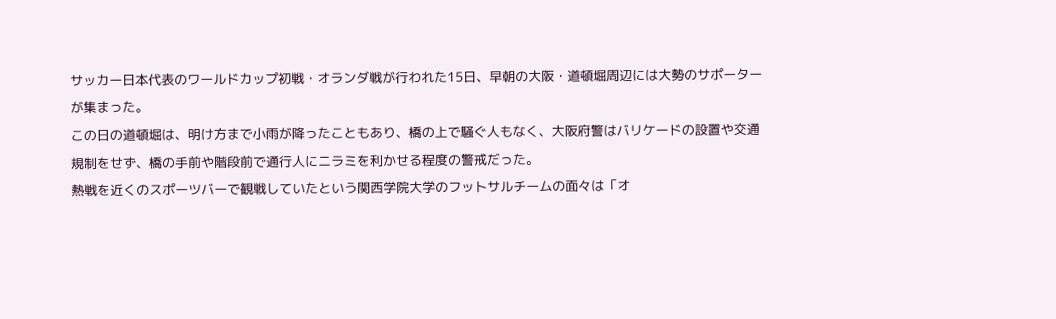サッカー日本代表のワールドカップ初戦・オランダ戦が行われた15日、早朝の大阪・道頓堀周辺には大勢のサポーターが集まった。
この日の道頓堀は、明け方まで小雨が降ったこともあり、橋の上で騒ぐ人もなく、大阪府警はバリケードの設置や交通規制をせず、橋の手前や階段前で通行人にニラミを利かせる程度の警戒だった。
熱戦を近くのスポーツバーで観戦していたという関西学院大学のフットサルチームの面々は「オ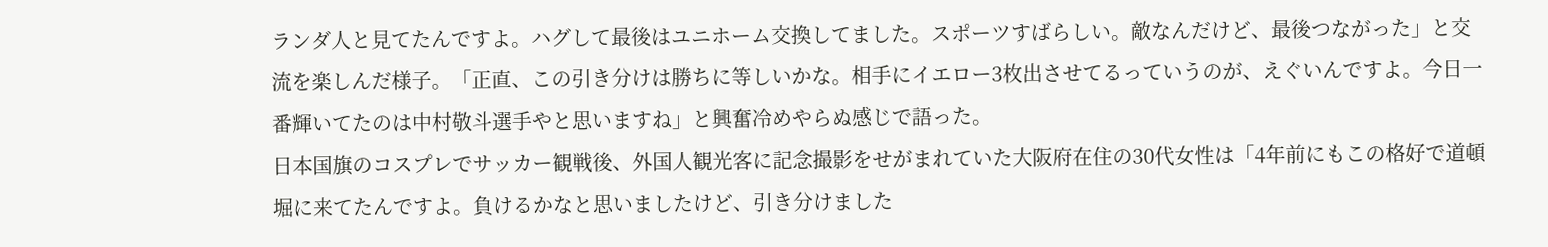ランダ人と見てたんですよ。ハグして最後はユニホーム交換してました。スポーツすばらしい。敵なんだけど、最後つながった」と交流を楽しんだ様子。「正直、この引き分けは勝ちに等しいかな。相手にイエロー3枚出させてるっていうのが、えぐいんですよ。今日一番輝いてたのは中村敬斗選手やと思いますね」と興奮冷めやらぬ感じで語った。
日本国旗のコスプレでサッカー観戦後、外国人観光客に記念撮影をせがまれていた大阪府在住の30代女性は「4年前にもこの格好で道頓堀に来てたんですよ。負けるかなと思いましたけど、引き分けました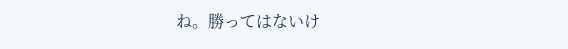ね。勝ってはないけ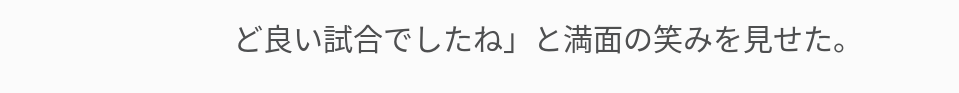ど良い試合でしたね」と満面の笑みを見せた。